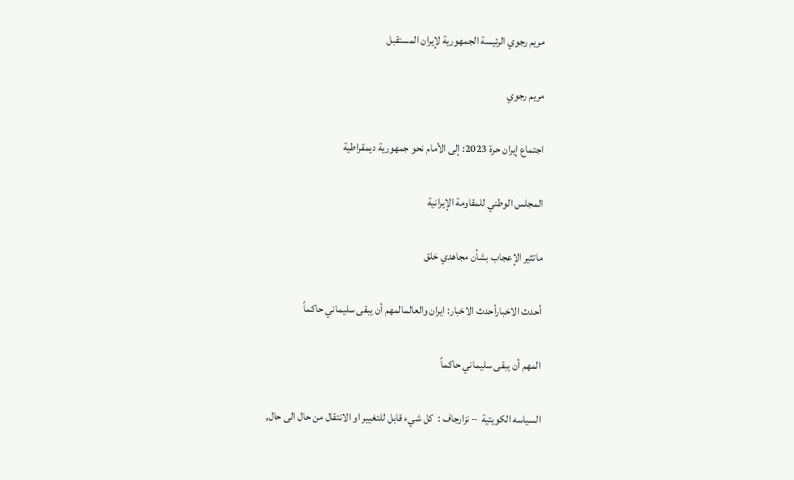مريم رجوي الرئيسة الجمهورية لإيران المستقبل

مريم رجوي

اجتماع إيران حرة 2023: إلى الأمام نحو جمهورية ديمقراطية

المجلس الوطني للمقاومة الإيرانية

ماتثير الإعجاب بشأن مجاهدي خلق

أحدث الاخبارأحدث الاخبار: ايران والعالمالمهم أن يبقى سليماني حاكماً

المهم أن يبقى سليماني حاكماً

السياسه الكويتية  – نزارجاف :  كل شيء قابل للتغيير او الانتقال من حال الى حال,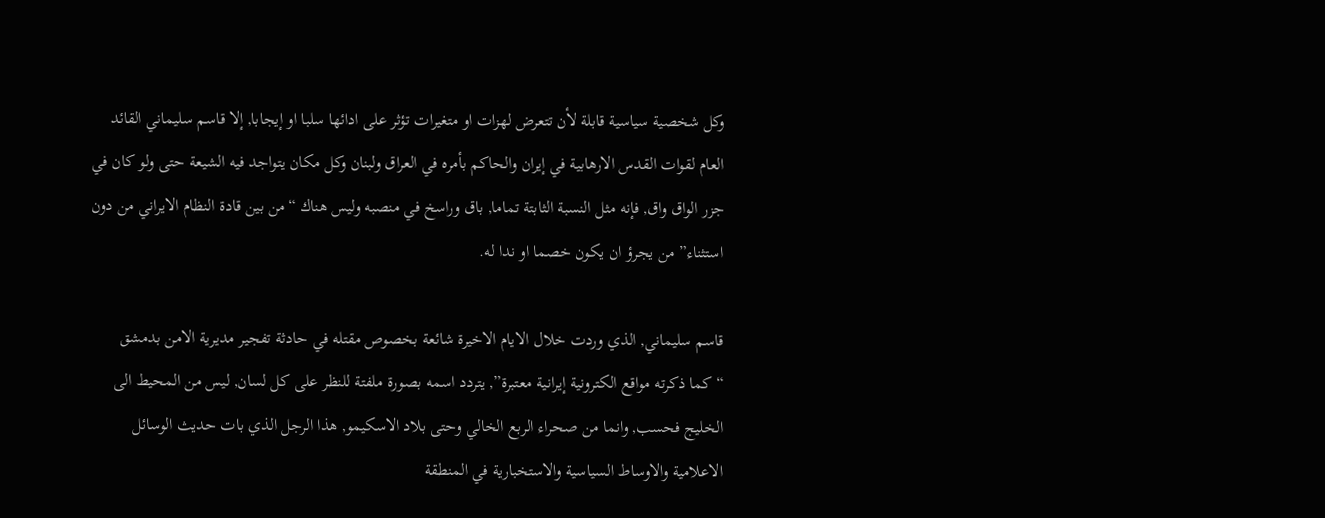وكل شخصية سياسية قابلة لأن تتعرض لهزات او متغيرات تؤثر على ادائها سلبا او إيجابا, إلا قاسم سليماني القائد العام لقوات القدس الارهابية في إيران والحاكم بأمره في العراق ولبنان وكل مكان يتواجد فيه الشيعة حتى ولو كان في جزر الواق واق, فإنه مثل النسبة الثابتة تماما, باق وراسخ في منصبه وليس هناك “من بين قادة النظام الايراني من دون استثناء” من يجرؤ ان يكون خصما او ندا له.

قاسم سليماني, الذي وردت خلال الايام الاخيرة شائعة بخصوص مقتله في حادثة تفجير مديرية الامن بدمشق “كما ذكرته مواقع الكترونية إيرانية معتبرة”, يتردد اسمه بصورة ملفتة للنظر على كل لسان, ليس من المحيط الى الخليج فحسب, وانما من صحراء الربع الخالي وحتى بلاد الاسكيمو, هذا الرجل الذي بات حديث الوسائل الاعلامية والاوساط السياسية والاستخبارية في المنطقة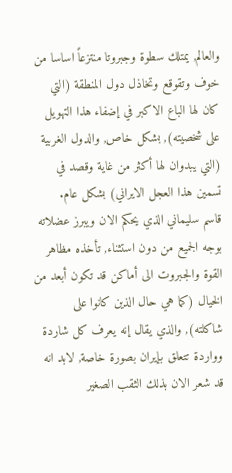والعالم, يمتلك سطوة وجبروتا منتزعاً اساسا من خوف وتقوقع وتخاذل دول المنطقة (التي كان لها الباع الاكبر في إضفاء هذا التهويل على شخصيته), بشكل خاص, والدول الغربية (التي يبدوان لها أكثر من غاية وقصد في تسمين هذا العجل الايراني) بشكل عام.
قاسم سليماني الذي يحكم الان ويبرز عضلاته بوجه الجميع من دون استثناء, تأخذه مظاهر القوة والجبروت الى أماكن قد تكون أبعد من الخيال (كما هي حال الذين كانوا على شاكلته), والذي يقال إنه يعرف كل شاردة وواردة تتعلق بإيران بصورة خاصة, لابد انه قد شعر الان بذلك الثقب الصغير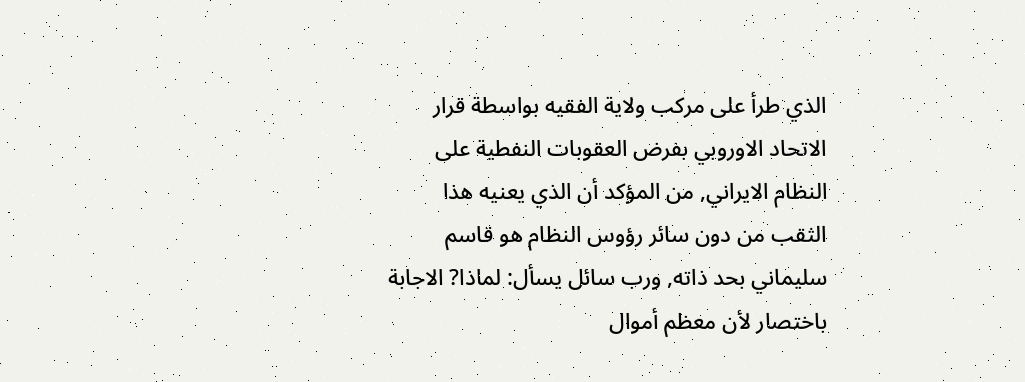الذي طرأ على مركب ولاية الفقيه بواسطة قرار الاتحاد الاوروبي بفرض العقوبات النفطية على النظام الايراني, من المؤكد أن الذي يعنيه هذا الثقب من دون سائر رؤوس النظام هو قاسم سليماني بحد ذاته, ورب سائل يسأل: لماذا? الاجابة باختصار لأن معظم أموال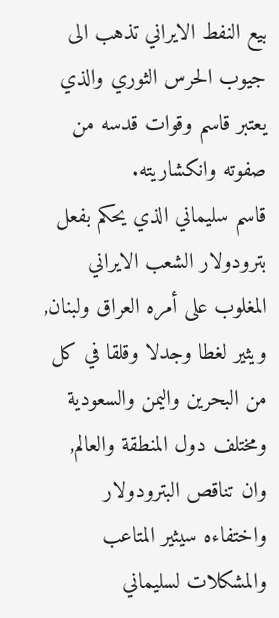بيع النفط الايراني تذهب الى جيوب الحرس الثوري والذي يعتبر قاسم وقوات قدسه من صفوته وانكشاريته.
قاسم سليماني الذي يحكم بفعل بترودولار الشعب الايراني المغلوب على أمره العراق ولبنان, ويثير لغطا وجدلا وقلقا في كل من البحرين واليمن والسعودية ومختلف دول المنطقة والعالم, وان تناقص البترودولار واختفاءه سيثير المتاعب والمشكلات لسليماني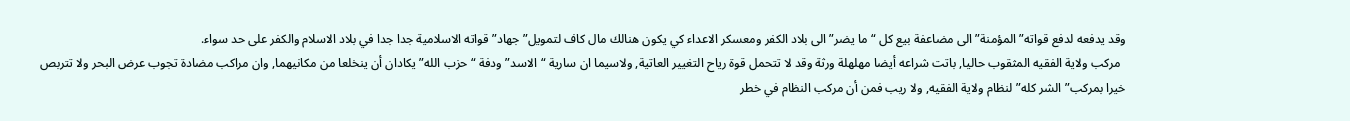وقد يدفعه لدفع قواته”المؤمنة”الى مضاعفة بيع كل “ما يضر” الى بلاد الكفر ومعسكر الاعداء كي يكون هنالك مال كاف لتمويل”جهاد”قواته الاسلامية جدا جدا في بلاد الاسلام والكفر على حد سواء.
  مركب ولاية الفقيه المثقوب حاليا, باتت شراعه أيضا مهلهلة ورثة وقد لا تتحمل قوة رياح التغيير العاتية, ولاسيما ان سارية “الاسد” ودفة “حزب الله” يكادان أن ينخلعا من مكانيهما, وان مراكب مضادة تجوب عرض البحر ولا تتربص خيرا بمركب”الشر كله” لنظام ولاية الفقيه, ولا ريب فمن أن مركب النظام في خطر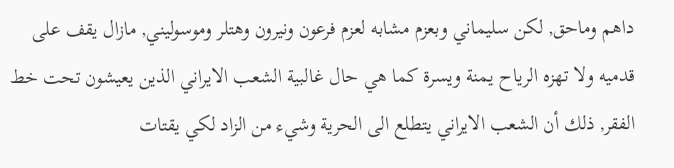داهم وماحق, لكن سليماني وبعزم مشابه لعزم فرعون ونيرون وهتلر وموسوليني, مازال يقف على قدميه ولا تهزه الرياح يمنة ويسرة كما هي حال غالبية الشعب الايراني الذين يعيشون تحت خط الفقر, ذلك أن الشعب الايراني يتطلع الى الحرية وشيء من الزاد لكي يقتات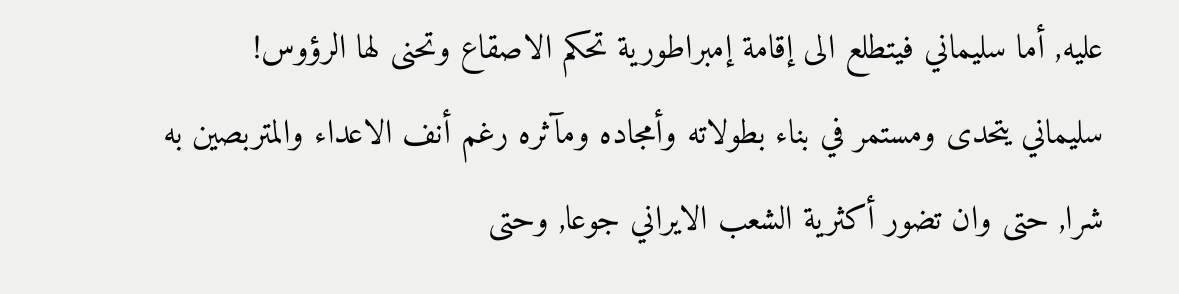عليه, أما سليماني فيتطلع الى إقامة إمبراطورية تحكم الاصقاع وتحنى لها الرؤوس!
سليماني يتحدى ومستمر في بناء بطولاته وأمجاده ومآثره رغم أنف الاعداء والمتربصين به شرا, حتى وان تضور أكثرية الشعب الايراني جوعا, وحتى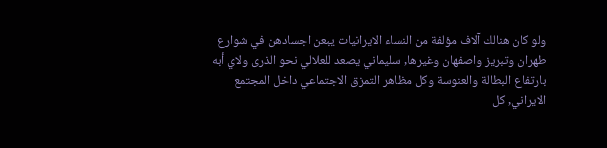ولو كان هنالك آلاف مؤلفة من النساء الايرانيات يبعن اجسادهن في شوارع طهران وتبريز واصفهان وغيرها, سليماني يصعد للعلالي نحو الذرى ولاي أبه بارتفاع البطالة والعنوسة وكل مظاهر التمزق الاجتماعي داخل المجتمع الايراني, كل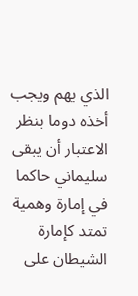الذي يهم ويجب أخذه دوما بنظر الاعتبار أن يبقى سليماني حاكما في إمارة وهمية تمتد كإمارة الشيطان على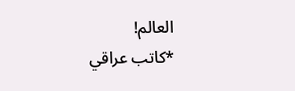العالم!
*كاتب عراقي